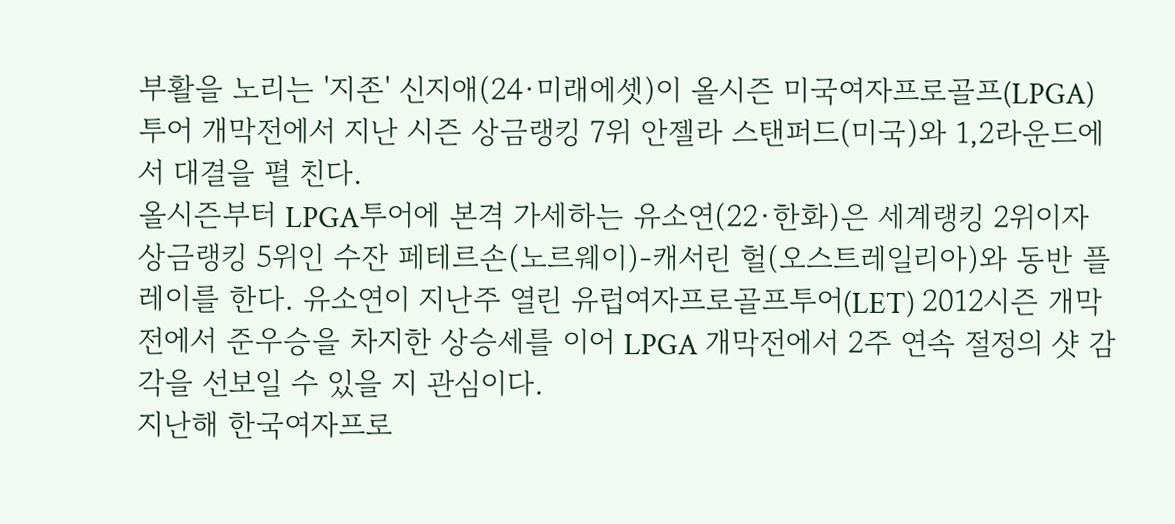부활을 노리는 '지존' 신지애(24·미래에셋)이 올시즌 미국여자프로골프(LPGA) 투어 개막전에서 지난 시즌 상금랭킹 7위 안젤라 스탠퍼드(미국)와 1,2라운드에서 대결을 펼 친다.
올시즌부터 LPGA투어에 본격 가세하는 유소연(22·한화)은 세계랭킹 2위이자 상금랭킹 5위인 수잔 페테르손(노르웨이)-캐서린 헐(오스트레일리아)와 동반 플레이를 한다. 유소연이 지난주 열린 유럽여자프로골프투어(LET) 2012시즌 개막전에서 준우승을 차지한 상승세를 이어 LPGA 개막전에서 2주 연속 절정의 샷 감각을 선보일 수 있을 지 관심이다.
지난해 한국여자프로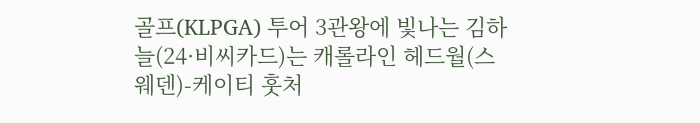골프(KLPGA) 투어 3관왕에 빛나는 김하늘(24·비씨카드)는 캐롤라인 헤드월(스웨덴)-케이티 훗처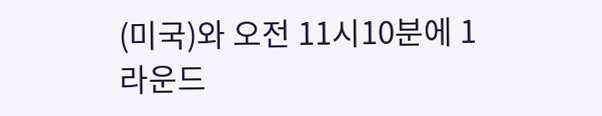(미국)와 오전 11시10분에 1라운드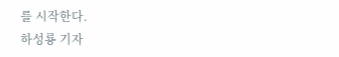를 시작한다.
하성룡 기자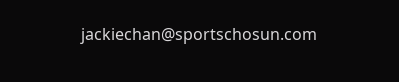jackiechan@sportschosun.com